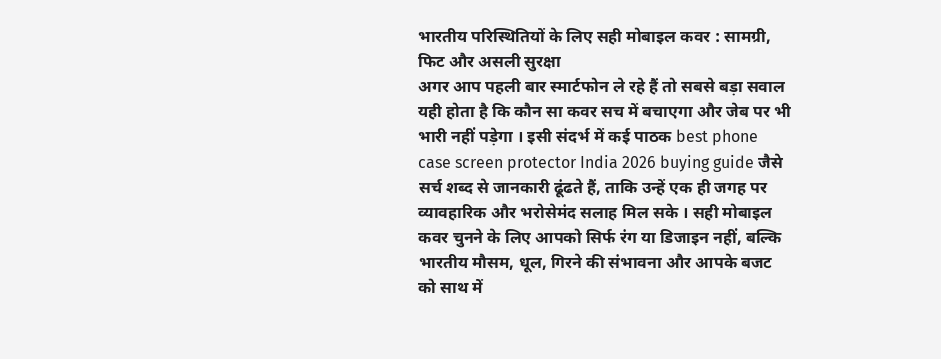भारतीय परिस्थितियों के लिए सही मोबाइल कवर : सामग्री, फिट और असली सुरक्षा
अगर आप पहली बार स्मार्टफोन ले रहे हैं तो सबसे बड़ा सवाल यही होता है कि कौन सा कवर सच में बचाएगा और जेब पर भी भारी नहीं पड़ेगा । इसी संदर्भ में कई पाठक best phone case screen protector India 2026 buying guide जैसे सर्च शब्द से जानकारी ढूंढते हैं, ताकि उन्हें एक ही जगह पर व्यावहारिक और भरोसेमंद सलाह मिल सके । सही मोबाइल कवर चुनने के लिए आपको सिर्फ रंग या डिजाइन नहीं, बल्कि भारतीय मौसम, धूल, गिरने की संभावना और आपके बजट को साथ में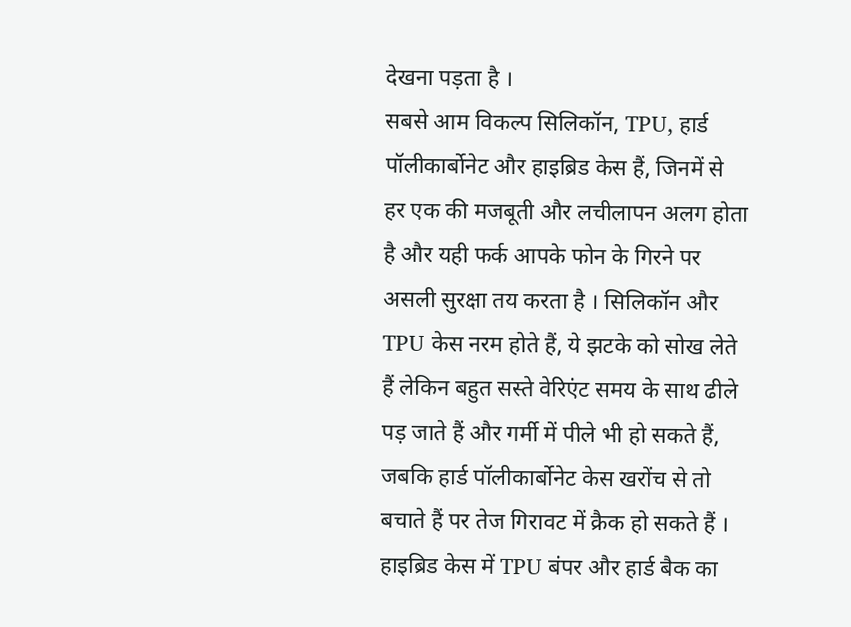देखना पड़ता है ।
सबसे आम विकल्प सिलिकॉन, TPU, हार्ड पॉलीकार्बोनेट और हाइब्रिड केस हैं, जिनमें से हर एक की मजबूती और लचीलापन अलग होता है और यही फर्क आपके फोन के गिरने पर असली सुरक्षा तय करता है । सिलिकॉन और TPU केस नरम होते हैं, ये झटके को सोख लेते हैं लेकिन बहुत सस्ते वेरिएंट समय के साथ ढीले पड़ जाते हैं और गर्मी में पीले भी हो सकते हैं, जबकि हार्ड पॉलीकार्बोनेट केस खरोंच से तो बचाते हैं पर तेज गिरावट में क्रैक हो सकते हैं । हाइब्रिड केस में TPU बंपर और हार्ड बैक का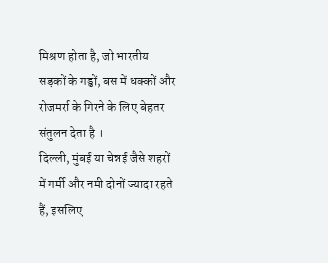मिश्रण होता है, जो भारतीय सड़कों के गड्ढों, बस में धक्कों और रोजमर्रा के गिरने के लिए बेहतर संतुलन देता है ।
दिल्ली, मुंबई या चेन्नई जैसे शहरों में गर्मी और नमी दोनों ज्यादा रहते हैं, इसलिए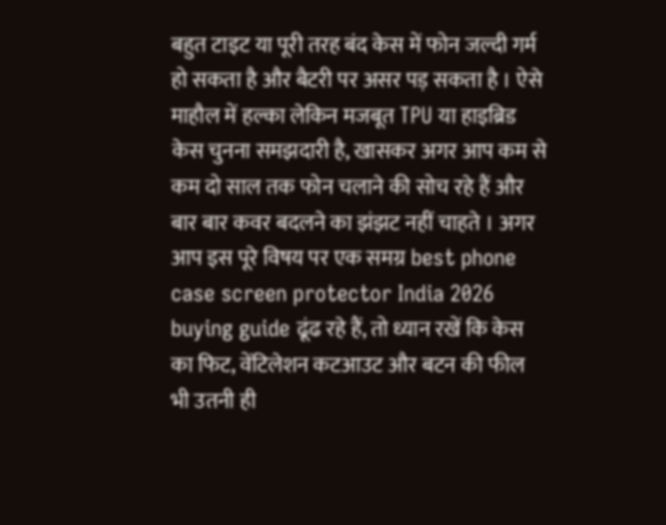बहुत टाइट या पूरी तरह बंद केस में फोन जल्दी गर्म हो सकता है और बैटरी पर असर पड़ सकता है । ऐसे माहौल में हल्का लेकिन मजबूत TPU या हाइब्रिड केस चुनना समझदारी है, खासकर अगर आप कम से कम दो साल तक फोन चलाने की सोच रहे हैं और बार बार कवर बदलने का झंझट नहीं चाहते । अगर आप इस पूरे विषय पर एक समग्र best phone case screen protector India 2026 buying guide ढूंढ रहे हैं, तो ध्यान रखें कि केस का फिट, वेंटिलेशन कटआउट और बटन की फील भी उतनी ही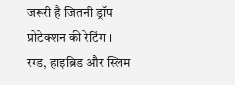जरूरी है जितनी ड्रॉप प्रोटेक्शन की रेटिंग ।
रग्ड, हाइब्रिड और स्लिम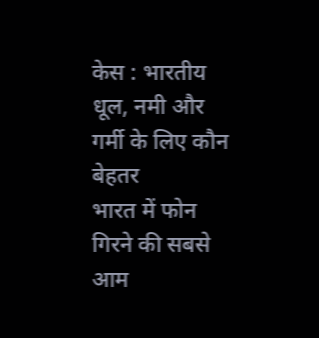केस : भारतीय धूल, नमी और गर्मी के लिए कौन बेहतर
भारत में फोन गिरने की सबसे आम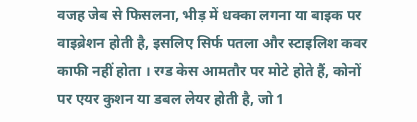वजह जेब से फिसलना, भीड़ में धक्का लगना या बाइक पर वाइब्रेशन होती है, इसलिए सिर्फ पतला और स्टाइलिश कवर काफी नहीं होता । रग्ड केस आमतौर पर मोटे होते हैं, कोनों पर एयर कुशन या डबल लेयर होती है, जो 1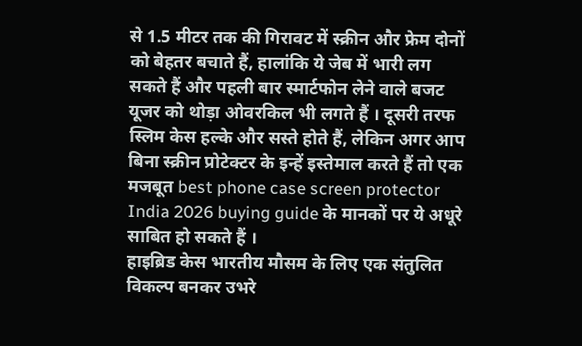से 1.5 मीटर तक की गिरावट में स्क्रीन और फ्रेम दोनों को बेहतर बचाते हैं, हालांकि ये जेब में भारी लग सकते हैं और पहली बार स्मार्टफोन लेने वाले बजट यूजर को थोड़ा ओवरकिल भी लगते हैं । दूसरी तरफ स्लिम केस हल्के और सस्ते होते हैं, लेकिन अगर आप बिना स्क्रीन प्रोटेक्टर के इन्हें इस्तेमाल करते हैं तो एक मजबूत best phone case screen protector India 2026 buying guide के मानकों पर ये अधूरे साबित हो सकते हैं ।
हाइब्रिड केस भारतीय मौसम के लिए एक संतुलित विकल्प बनकर उभरे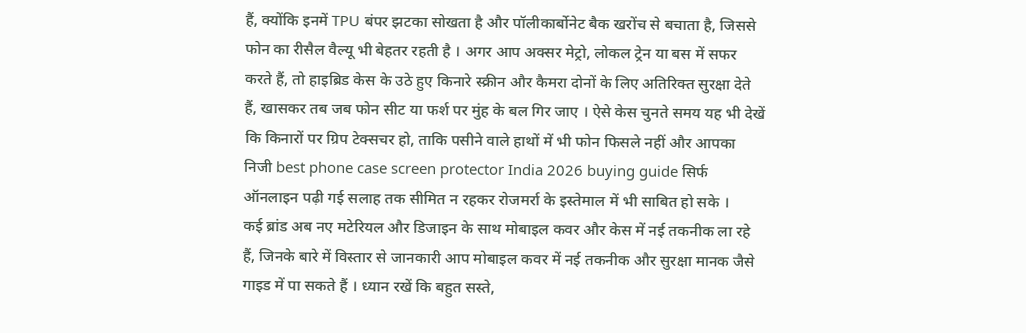हैं, क्योंकि इनमें TPU बंपर झटका सोखता है और पॉलीकार्बोनेट बैक खरोंच से बचाता है, जिससे फोन का रीसैल वैल्यू भी बेहतर रहती है । अगर आप अक्सर मेट्रो, लोकल ट्रेन या बस में सफर करते हैं, तो हाइब्रिड केस के उठे हुए किनारे स्क्रीन और कैमरा दोनों के लिए अतिरिक्त सुरक्षा देते हैं, खासकर तब जब फोन सीट या फर्श पर मुंह के बल गिर जाए । ऐसे केस चुनते समय यह भी देखें कि किनारों पर ग्रिप टेक्सचर हो, ताकि पसीने वाले हाथों में भी फोन फिसले नहीं और आपका निजी best phone case screen protector India 2026 buying guide सिर्फ ऑनलाइन पढ़ी गई सलाह तक सीमित न रहकर रोजमर्रा के इस्तेमाल में भी साबित हो सके ।
कई ब्रांड अब नए मटेरियल और डिजाइन के साथ मोबाइल कवर और केस में नई तकनीक ला रहे हैं, जिनके बारे में विस्तार से जानकारी आप मोबाइल कवर में नई तकनीक और सुरक्षा मानक जैसे गाइड में पा सकते हैं । ध्यान रखें कि बहुत सस्ते,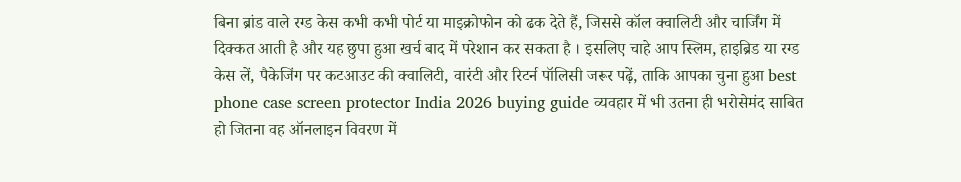बिना ब्रांड वाले रग्ड केस कभी कभी पोर्ट या माइक्रोफोन को ढक देते हैं, जिससे कॉल क्वालिटी और चार्जिंग में दिक्कत आती है और यह छुपा हुआ खर्च बाद में परेशान कर सकता है । इसलिए चाहे आप स्लिम, हाइब्रिड या रग्ड केस लें, पैकेजिंग पर कटआउट की क्वालिटी, वारंटी और रिटर्न पॉलिसी जरूर पढ़ें, ताकि आपका चुना हुआ best phone case screen protector India 2026 buying guide व्यवहार में भी उतना ही भरोसेमंद साबित हो जितना वह ऑनलाइन विवरण में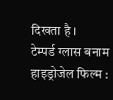दिखता है ।
टेम्पर्ड ग्लास बनाम हाइड्रोजेल फिल्म :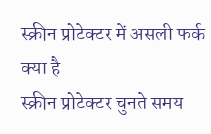स्क्रीन प्रोटेक्टर में असली फर्क क्या है
स्क्रीन प्रोटेक्टर चुनते समय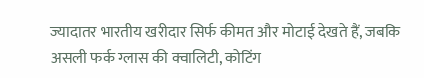ज्यादातर भारतीय खरीदार सिर्फ कीमत और मोटाई देखते हैं, जबकि असली फर्क ग्लास की क्वालिटी, कोटिंग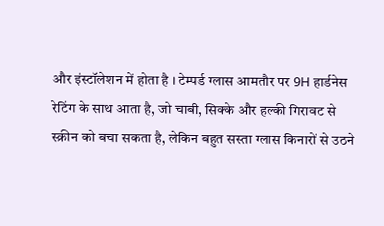और इंस्टॉलेशन में होता है । टेम्पर्ड ग्लास आमतौर पर 9H हार्डनेस रेटिंग के साथ आता है, जो चाबी, सिक्के और हल्की गिरावट से स्क्रीन को बचा सकता है, लेकिन बहुत सस्ता ग्लास किनारों से उठने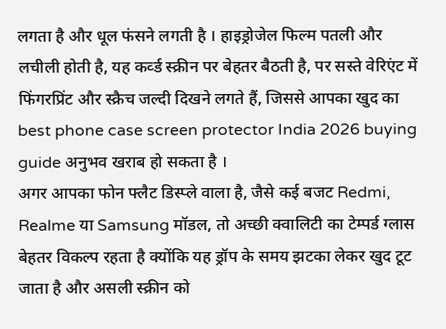लगता है और धूल फंसने लगती है । हाइड्रोजेल फिल्म पतली और लचीली होती है, यह कर्व्ड स्क्रीन पर बेहतर बैठती है, पर सस्ते वेरिएंट में फिंगरप्रिंट और स्क्रैच जल्दी दिखने लगते हैं, जिससे आपका खुद का best phone case screen protector India 2026 buying guide अनुभव खराब हो सकता है ।
अगर आपका फोन फ्लैट डिस्प्ले वाला है, जैसे कई बजट Redmi, Realme या Samsung मॉडल, तो अच्छी क्वालिटी का टेम्पर्ड ग्लास बेहतर विकल्प रहता है क्योंकि यह ड्रॉप के समय झटका लेकर खुद टूट जाता है और असली स्क्रीन को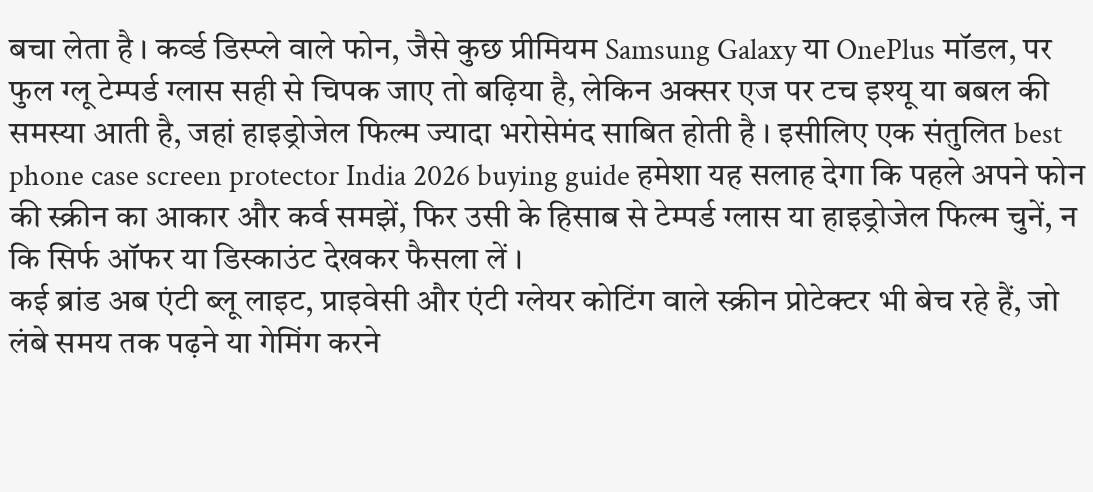बचा लेता है । कर्व्ड डिस्प्ले वाले फोन, जैसे कुछ प्रीमियम Samsung Galaxy या OnePlus मॉडल, पर फुल ग्लू टेम्पर्ड ग्लास सही से चिपक जाए तो बढ़िया है, लेकिन अक्सर एज पर टच इश्यू या बबल की समस्या आती है, जहां हाइड्रोजेल फिल्म ज्यादा भरोसेमंद साबित होती है । इसीलिए एक संतुलित best phone case screen protector India 2026 buying guide हमेशा यह सलाह देगा कि पहले अपने फोन की स्क्रीन का आकार और कर्व समझें, फिर उसी के हिसाब से टेम्पर्ड ग्लास या हाइड्रोजेल फिल्म चुनें, न कि सिर्फ ऑफर या डिस्काउंट देखकर फैसला लें ।
कई ब्रांड अब एंटी ब्लू लाइट, प्राइवेसी और एंटी ग्लेयर कोटिंग वाले स्क्रीन प्रोटेक्टर भी बेच रहे हैं, जो लंबे समय तक पढ़ने या गेमिंग करने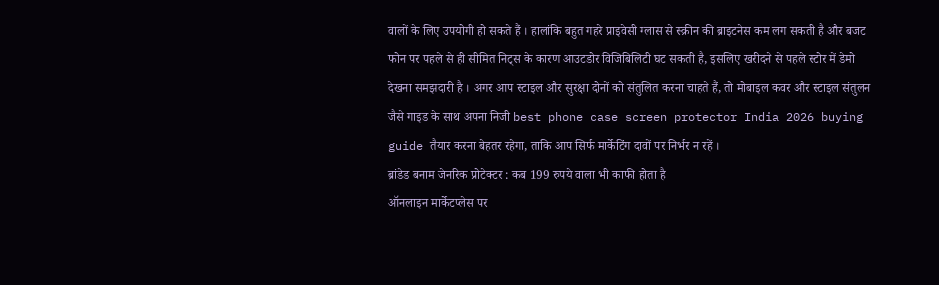वालों के लिए उपयोगी हो सकते हैं । हालांकि बहुत गहरे प्राइवेसी ग्लास से स्क्रीन की ब्राइटनेस कम लग सकती है और बजट फोन पर पहले से ही सीमित निट्स के कारण आउटडोर विजिबिलिटी घट सकती है, इसलिए खरीदने से पहले स्टोर में डेमो देखना समझदारी है । अगर आप स्टाइल और सुरक्षा दोनों को संतुलित करना चाहते हैं, तो मोबाइल कवर और स्टाइल संतुलन जैसे गाइड के साथ अपना निजी best phone case screen protector India 2026 buying guide तैयार करना बेहतर रहेगा, ताकि आप सिर्फ मार्केटिंग दावों पर निर्भर न रहें ।
ब्रांडेड बनाम जेनरिक प्रोटेक्टर : कब 199 रुपये वाला भी काफी होता है
ऑनलाइन मार्केटप्लेस पर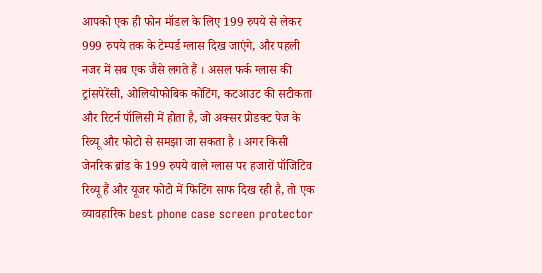आपको एक ही फोन मॉडल के लिए 199 रुपये से लेकर 999 रुपये तक के टेम्पर्ड ग्लास दिख जाएंगे, और पहली नजर में सब एक जैसे लगते हैं । असल फर्क ग्लास की ट्रांसपेरेंसी, ओलियोफोबिक कोटिंग, कटआउट की सटीकता और रिटर्न पॉलिसी में होता है, जो अक्सर प्रोडक्ट पेज के रिव्यू और फोटो से समझा जा सकता है । अगर किसी जेनरिक ब्रांड के 199 रुपये वाले ग्लास पर हजारों पॉजिटिव रिव्यू हैं और यूजर फोटो में फिटिंग साफ दिख रही है, तो एक व्यावहारिक best phone case screen protector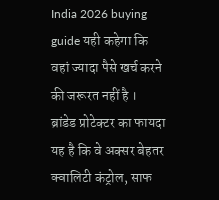India 2026 buying guide यही कहेगा कि वहां ज्यादा पैसे खर्च करने की जरूरत नहीं है ।
ब्रांडेड प्रोटेक्टर का फायदा यह है कि वे अक्सर बेहतर क्वालिटी कंट्रोल, साफ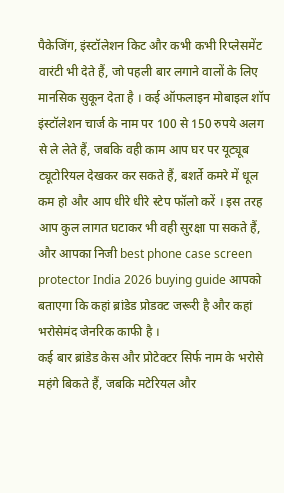पैकेजिंग, इंस्टॉलेशन किट और कभी कभी रिप्लेसमेंट वारंटी भी देते हैं, जो पहली बार लगाने वालों के लिए मानसिक सुकून देता है । कई ऑफलाइन मोबाइल शॉप इंस्टॉलेशन चार्ज के नाम पर 100 से 150 रुपये अलग से ले लेते हैं, जबकि वही काम आप घर पर यूट्यूब ट्यूटोरियल देखकर कर सकते हैं, बशर्ते कमरे में धूल कम हो और आप धीरे धीरे स्टेप फॉलो करें । इस तरह आप कुल लागत घटाकर भी वही सुरक्षा पा सकते हैं, और आपका निजी best phone case screen protector India 2026 buying guide आपको बताएगा कि कहां ब्रांडेड प्रोडक्ट जरूरी है और कहां भरोसेमंद जेनरिक काफी है ।
कई बार ब्रांडेड केस और प्रोटेक्टर सिर्फ नाम के भरोसे महंगे बिकते हैं, जबकि मटेरियल और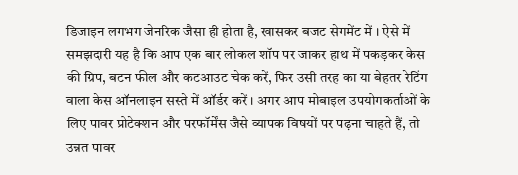डिजाइन लगभग जेनरिक जैसा ही होता है, खासकर बजट सेगमेंट में । ऐसे में समझदारी यह है कि आप एक बार लोकल शॉप पर जाकर हाथ में पकड़कर केस की ग्रिप, बटन फील और कटआउट चेक करें, फिर उसी तरह का या बेहतर रेटिंग वाला केस ऑनलाइन सस्ते में ऑर्डर करें । अगर आप मोबाइल उपयोगकर्ताओं के लिए पावर प्रोटेक्शन और परफॉर्मेंस जैसे व्यापक विषयों पर पढ़ना चाहते हैं, तो उन्नत पावर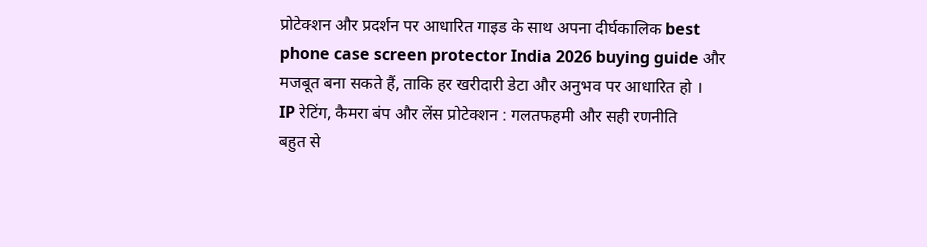प्रोटेक्शन और प्रदर्शन पर आधारित गाइड के साथ अपना दीर्घकालिक best phone case screen protector India 2026 buying guide और मजबूत बना सकते हैं, ताकि हर खरीदारी डेटा और अनुभव पर आधारित हो ।
IP रेटिंग, कैमरा बंप और लेंस प्रोटेक्शन : गलतफहमी और सही रणनीति
बहुत से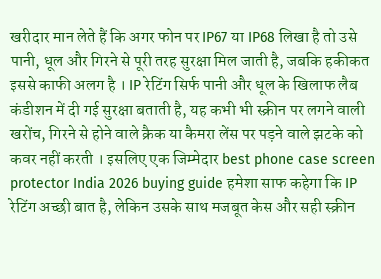खरीदार मान लेते हैं कि अगर फोन पर IP67 या IP68 लिखा है तो उसे पानी, धूल और गिरने से पूरी तरह सुरक्षा मिल जाती है, जबकि हकीकत इससे काफी अलग है । IP रेटिंग सिर्फ पानी और धूल के खिलाफ लैब कंडीशन में दी गई सुरक्षा बताती है, यह कभी भी स्क्रीन पर लगने वाली खरोंच, गिरने से होने वाले क्रैक या कैमरा लेंस पर पड़ने वाले झटके को कवर नहीं करती । इसलिए एक जिम्मेदार best phone case screen protector India 2026 buying guide हमेशा साफ कहेगा कि IP रेटिंग अच्छी बात है, लेकिन उसके साथ मजबूत केस और सही स्क्रीन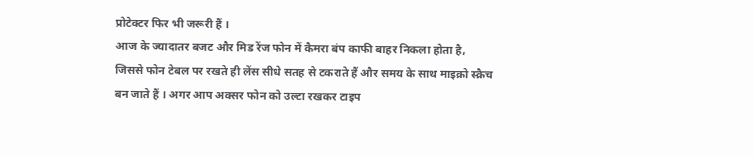प्रोटेक्टर फिर भी जरूरी हैं ।
आज के ज्यादातर बजट और मिड रेंज फोन में कैमरा बंप काफी बाहर निकला होता है, जिससे फोन टेबल पर रखते ही लेंस सीधे सतह से टकराते हैं और समय के साथ माइक्रो स्क्रैच बन जाते हैं । अगर आप अक्सर फोन को उल्टा रखकर टाइप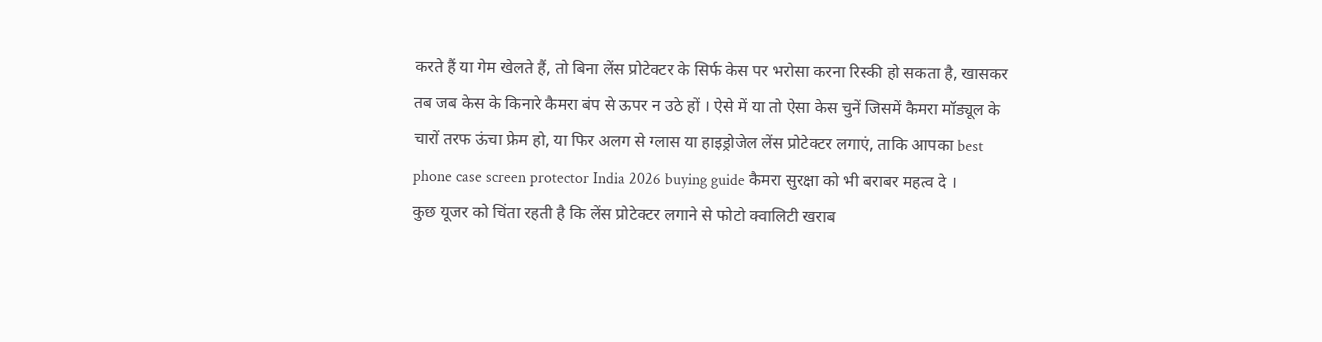करते हैं या गेम खेलते हैं, तो बिना लेंस प्रोटेक्टर के सिर्फ केस पर भरोसा करना रिस्की हो सकता है, खासकर तब जब केस के किनारे कैमरा बंप से ऊपर न उठे हों । ऐसे में या तो ऐसा केस चुनें जिसमें कैमरा मॉड्यूल के चारों तरफ ऊंचा फ्रेम हो, या फिर अलग से ग्लास या हाइड्रोजेल लेंस प्रोटेक्टर लगाएं, ताकि आपका best phone case screen protector India 2026 buying guide कैमरा सुरक्षा को भी बराबर महत्व दे ।
कुछ यूजर को चिंता रहती है कि लेंस प्रोटेक्टर लगाने से फोटो क्वालिटी खराब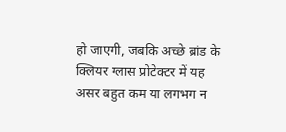हो जाएगी, जबकि अच्छे ब्रांड के क्लियर ग्लास प्रोटेक्टर में यह असर बहुत कम या लगभग न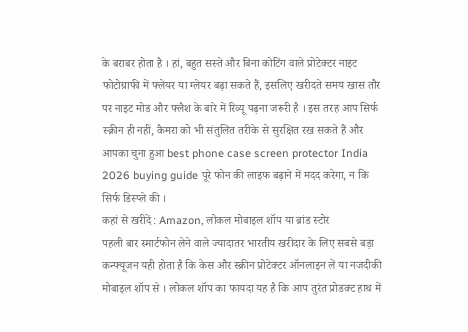के बराबर होता है । हां, बहुत सस्ते और बिना कोटिंग वाले प्रोटेक्टर नाइट फोटोग्राफी में फ्लेयर या ग्लेयर बढ़ा सकते हैं, इसलिए खरीदते समय खास तौर पर नाइट मोड और फ्लैश के बारे में रिव्यू पढ़ना जरूरी है । इस तरह आप सिर्फ स्क्रीन ही नहीं, कैमरा को भी संतुलित तरीके से सुरक्षित रख सकते हैं और आपका चुना हुआ best phone case screen protector India 2026 buying guide पूरे फोन की लाइफ बढ़ाने में मदद करेगा, न कि सिर्फ डिस्प्ले की ।
कहां से खरीदें : Amazon, लोकल मोबाइल शॉप या ब्रांड स्टोर
पहली बार स्मार्टफोन लेने वाले ज्यादातर भारतीय खरीदार के लिए सबसे बड़ा कन्फ्यूजन यही होता है कि केस और स्क्रीन प्रोटेक्टर ऑनलाइन लें या नजदीकी मोबाइल शॉप से । लोकल शॉप का फायदा यह है कि आप तुरंत प्रोडक्ट हाथ में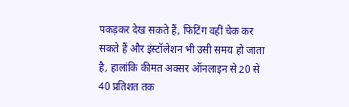पकड़कर देख सकते हैं, फिटिंग वहीं चेक कर सकते हैं और इंस्टॉलेशन भी उसी समय हो जाता है, हालांकि कीमत अक्सर ऑनलाइन से 20 से 40 प्रतिशत तक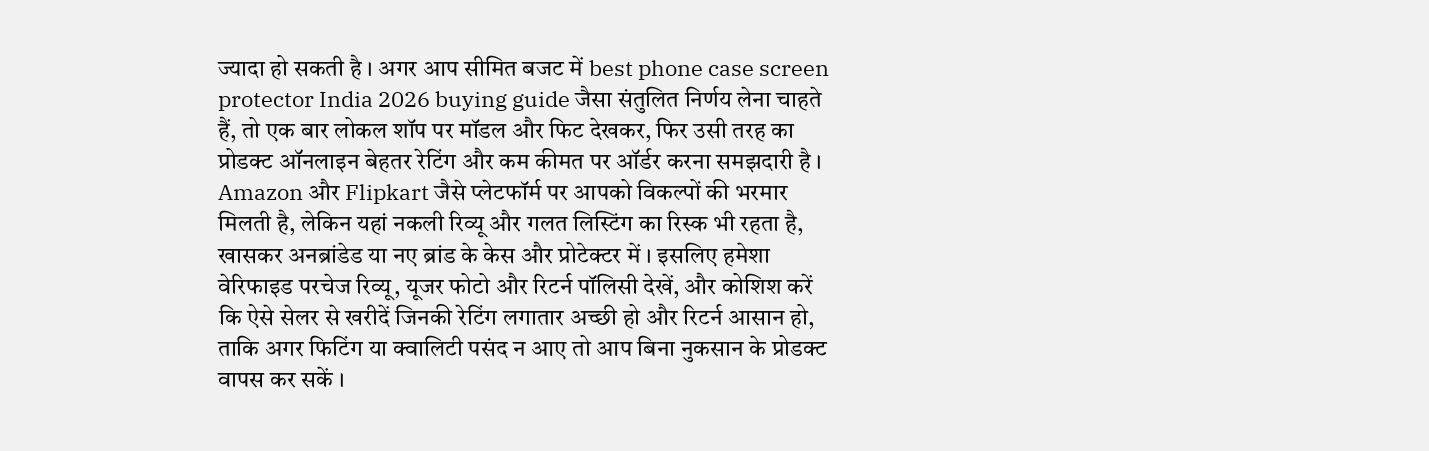ज्यादा हो सकती है । अगर आप सीमित बजट में best phone case screen protector India 2026 buying guide जैसा संतुलित निर्णय लेना चाहते हैं, तो एक बार लोकल शॉप पर मॉडल और फिट देखकर, फिर उसी तरह का प्रोडक्ट ऑनलाइन बेहतर रेटिंग और कम कीमत पर ऑर्डर करना समझदारी है ।
Amazon और Flipkart जैसे प्लेटफॉर्म पर आपको विकल्पों की भरमार मिलती है, लेकिन यहां नकली रिव्यू और गलत लिस्टिंग का रिस्क भी रहता है, खासकर अनब्रांडेड या नए ब्रांड के केस और प्रोटेक्टर में । इसलिए हमेशा वेरिफाइड परचेज रिव्यू, यूजर फोटो और रिटर्न पॉलिसी देखें, और कोशिश करें कि ऐसे सेलर से खरीदें जिनकी रेटिंग लगातार अच्छी हो और रिटर्न आसान हो, ताकि अगर फिटिंग या क्वालिटी पसंद न आए तो आप बिना नुकसान के प्रोडक्ट वापस कर सकें ।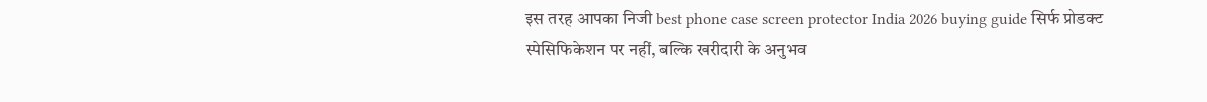इस तरह आपका निजी best phone case screen protector India 2026 buying guide सिर्फ प्रोडक्ट स्पेसिफिकेशन पर नहीं, बल्कि खरीदारी के अनुभव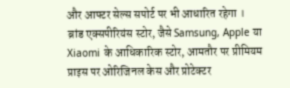और आफ्टर सेल्स सपोर्ट पर भी आधारित रहेगा ।
ब्रांड एक्सपीरियंस स्टोर, जैसे Samsung, Apple या Xiaomi के आधिकारिक स्टोर, आमतौर पर प्रीमियम प्राइस पर ओरिजिनल केस और प्रोटेक्टर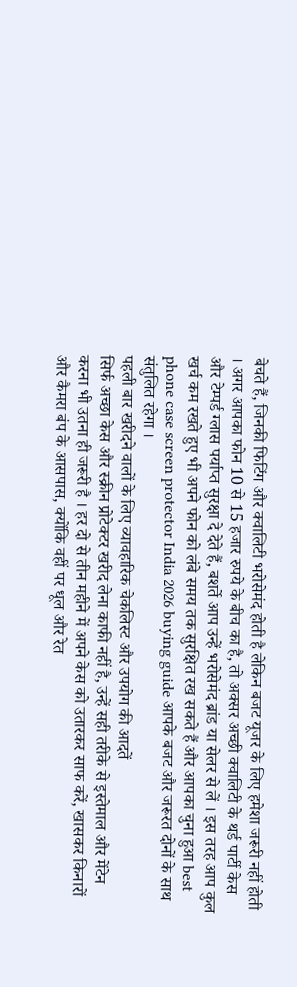बेचते हैं, जिनकी फिटिंग और क्वालिटी भरोसेमंद होती है लेकिन बजट यूजर के लिए हमेशा जरूरी नहीं होती । अगर आपका फोन 10 से 15 हजार रुपये के बीच का है, तो अक्सर अच्छी क्वालिटी के थर्ड पार्टी केस और टेम्पर्ड ग्लास पर्याप्त सुरक्षा दे देते हैं, बशर्ते आप उन्हें भरोसेमंद ब्रांड या सेलर से लें । इस तरह आप कुल खर्च कम रखते हुए भी अपने फोन को लंबे समय तक सुरक्षित रख सकते हैं और आपका चुना हुआ best phone case screen protector India 2026 buying guide आपके बजट और जरूरत दोनों के साथ संतुलित रहेगा ।
पहली बार खरीदने वालों के लिए व्यावहारिक चेकलिस्ट और उपयोग की आदतें
सिर्फ अच्छा केस और स्क्रीन प्रोटेक्टर खरीद लेना काफी नहीं है, उन्हें सही तरीके से इस्तेमाल और मेंटेन करना भी उतना ही जरूरी है । हर दो से तीन महीने में अपने केस को उतारकर साफ करें, खासकर किनारों और कैमरा बंप के आसपास, क्योंकि वहीं पर धूल और रेत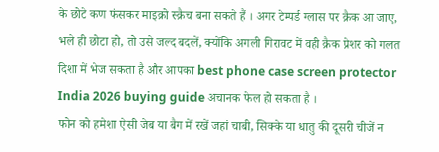के छोटे कण फंसकर माइक्रो स्क्रैच बना सकते हैं । अगर टेम्पर्ड ग्लास पर क्रैक आ जाए, भले ही छोटा हो, तो उसे जल्द बदलें, क्योंकि अगली गिरावट में वही क्रैक प्रेशर को गलत दिशा में भेज सकता है और आपका best phone case screen protector India 2026 buying guide अचानक फेल हो सकता है ।
फोन को हमेशा ऐसी जेब या बैग में रखें जहां चाबी, सिक्के या धातु की दूसरी चीजें न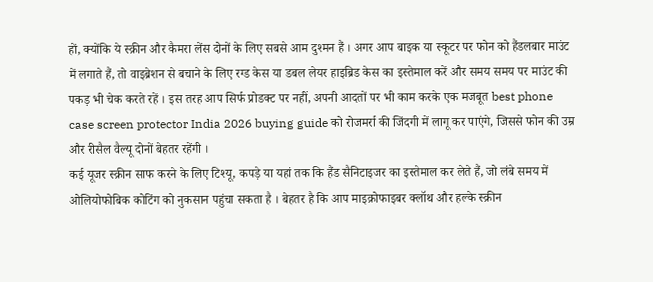हों, क्योंकि ये स्क्रीन और कैमरा लेंस दोनों के लिए सबसे आम दुश्मन हैं । अगर आप बाइक या स्कूटर पर फोन को हैंडलबार माउंट में लगाते हैं, तो वाइब्रेशन से बचाने के लिए रग्ड केस या डबल लेयर हाइब्रिड केस का इस्तेमाल करें और समय समय पर माउंट की पकड़ भी चेक करते रहें । इस तरह आप सिर्फ प्रोडक्ट पर नहीं, अपनी आदतों पर भी काम करके एक मजबूत best phone case screen protector India 2026 buying guide को रोजमर्रा की जिंदगी में लागू कर पाएंगे, जिससे फोन की उम्र और रीसैल वैल्यू दोनों बेहतर रहेंगी ।
कई यूजर स्क्रीन साफ करने के लिए टिश्यू, कपड़े या यहां तक कि हैंड सैनिटाइजर का इस्तेमाल कर लेते हैं, जो लंबे समय में ओलियोफोबिक कोटिंग को नुकसान पहुंचा सकता है । बेहतर है कि आप माइक्रोफाइबर क्लॉथ और हल्के स्क्रीन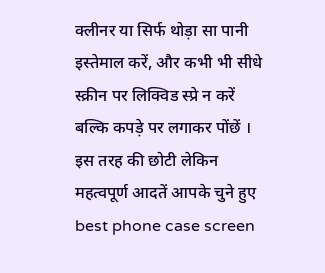क्लीनर या सिर्फ थोड़ा सा पानी इस्तेमाल करें, और कभी भी सीधे स्क्रीन पर लिक्विड स्प्रे न करें बल्कि कपड़े पर लगाकर पोंछें । इस तरह की छोटी लेकिन महत्वपूर्ण आदतें आपके चुने हुए best phone case screen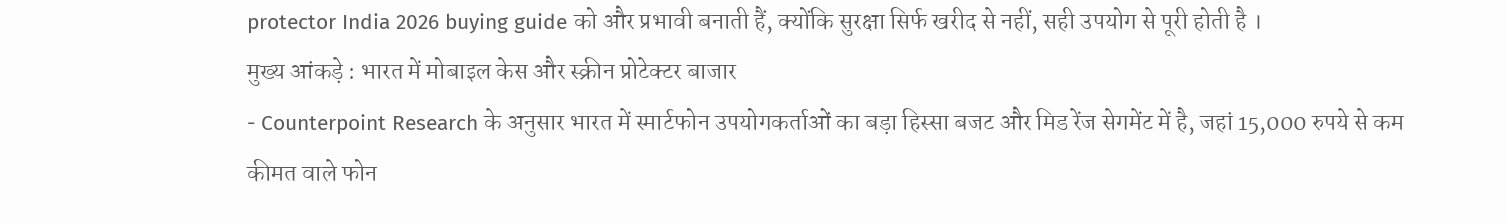protector India 2026 buying guide को और प्रभावी बनाती हैं, क्योंकि सुरक्षा सिर्फ खरीद से नहीं, सही उपयोग से पूरी होती है ।
मुख्य आंकड़े : भारत में मोबाइल केस और स्क्रीन प्रोटेक्टर बाजार
- Counterpoint Research के अनुसार भारत में स्मार्टफोन उपयोगकर्ताओं का बड़ा हिस्सा बजट और मिड रेंज सेगमेंट में है, जहां 15,000 रुपये से कम कीमत वाले फोन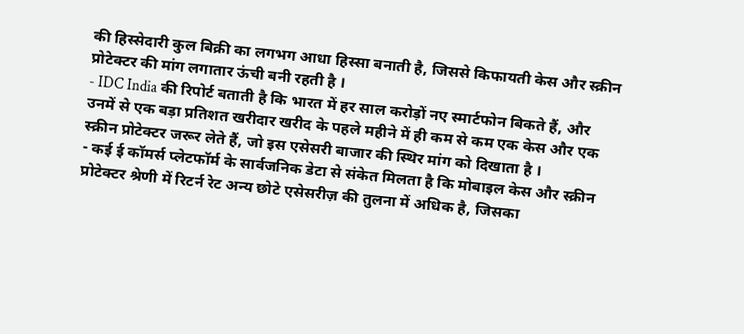की हिस्सेदारी कुल बिक्री का लगभग आधा हिस्सा बनाती है, जिससे किफायती केस और स्क्रीन प्रोटेक्टर की मांग लगातार ऊंची बनी रहती है ।
- IDC India की रिपोर्ट बताती है कि भारत में हर साल करोड़ों नए स्मार्टफोन बिकते हैं, और उनमें से एक बड़ा प्रतिशत खरीदार खरीद के पहले महीने में ही कम से कम एक केस और एक स्क्रीन प्रोटेक्टर जरूर लेते हैं, जो इस एसेसरी बाजार की स्थिर मांग को दिखाता है ।
- कई ई कॉमर्स प्लेटफॉर्म के सार्वजनिक डेटा से संकेत मिलता है कि मोबाइल केस और स्क्रीन प्रोटेक्टर श्रेणी में रिटर्न रेट अन्य छोटे एसेसरीज़ की तुलना में अधिक है, जिसका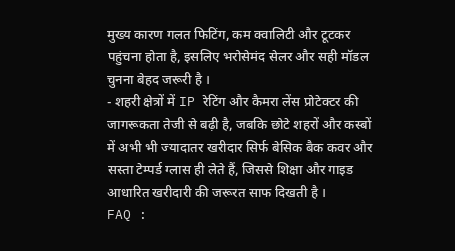मुख्य कारण गलत फिटिंग, कम क्वालिटी और टूटकर पहुंचना होता है, इसलिए भरोसेमंद सेलर और सही मॉडल चुनना बेहद जरूरी है ।
- शहरी क्षेत्रों में IP रेटिंग और कैमरा लेंस प्रोटेक्टर की जागरूकता तेजी से बढ़ी है, जबकि छोटे शहरों और कस्बों में अभी भी ज्यादातर खरीदार सिर्फ बेसिक बैक कवर और सस्ता टेम्पर्ड ग्लास ही लेते हैं, जिससे शिक्षा और गाइड आधारित खरीदारी की जरूरत साफ दिखती है ।
FAQ :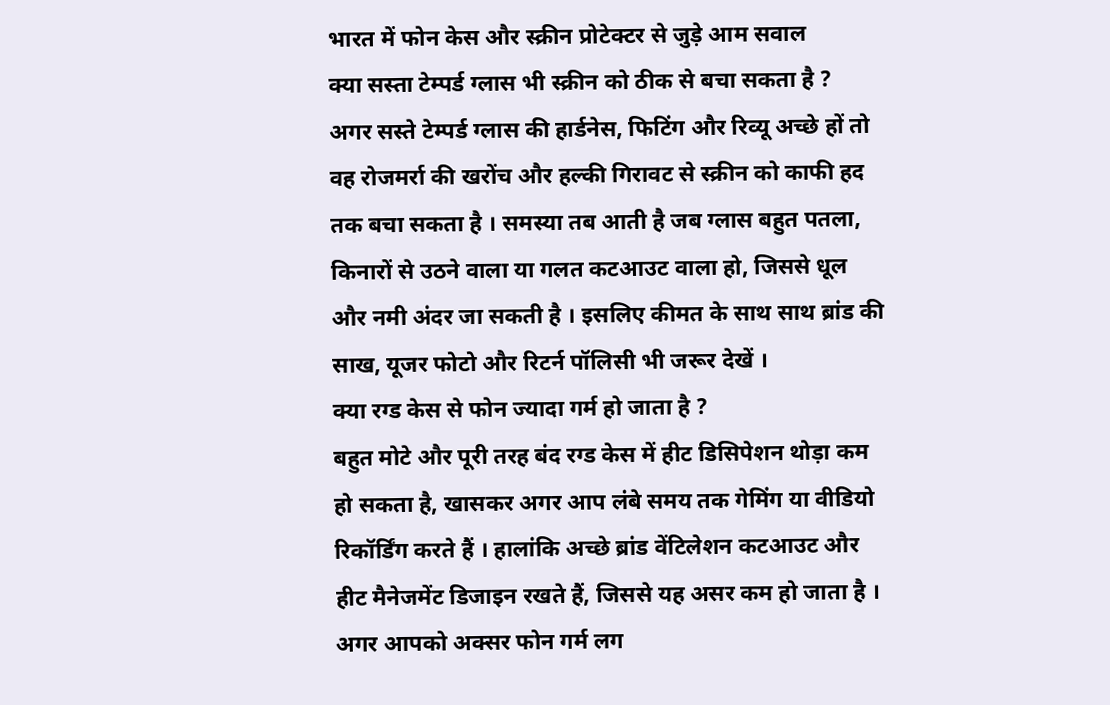भारत में फोन केस और स्क्रीन प्रोटेक्टर से जुड़े आम सवाल
क्या सस्ता टेम्पर्ड ग्लास भी स्क्रीन को ठीक से बचा सकता है ?
अगर सस्ते टेम्पर्ड ग्लास की हार्डनेस, फिटिंग और रिव्यू अच्छे हों तो वह रोजमर्रा की खरोंच और हल्की गिरावट से स्क्रीन को काफी हद तक बचा सकता है । समस्या तब आती है जब ग्लास बहुत पतला, किनारों से उठने वाला या गलत कटआउट वाला हो, जिससे धूल और नमी अंदर जा सकती है । इसलिए कीमत के साथ साथ ब्रांड की साख, यूजर फोटो और रिटर्न पॉलिसी भी जरूर देखें ।
क्या रग्ड केस से फोन ज्यादा गर्म हो जाता है ?
बहुत मोटे और पूरी तरह बंद रग्ड केस में हीट डिसिपेशन थोड़ा कम हो सकता है, खासकर अगर आप लंबे समय तक गेमिंग या वीडियो रिकॉर्डिंग करते हैं । हालांकि अच्छे ब्रांड वेंटिलेशन कटआउट और हीट मैनेजमेंट डिजाइन रखते हैं, जिससे यह असर कम हो जाता है । अगर आपको अक्सर फोन गर्म लग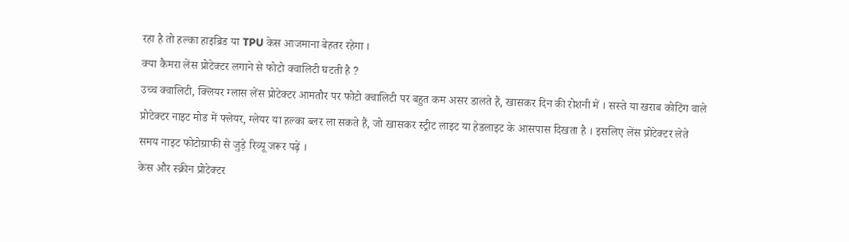रहा है तो हल्का हाइब्रिड या TPU केस आजमाना बेहतर रहेगा ।
क्या कैमरा लेंस प्रोटेक्टर लगाने से फोटो क्वालिटी घटती है ?
उच्च क्वालिटी, क्लियर ग्लास लेंस प्रोटेक्टर आमतौर पर फोटो क्वालिटी पर बहुत कम असर डालते हैं, खासकर दिन की रोशनी में । सस्ते या खराब कोटिंग वाले प्रोटेक्टर नाइट मोड में फ्लेयर, ग्लेयर या हल्का ब्लर ला सकते हैं, जो खासकर स्ट्रीट लाइट या हेडलाइट के आसपास दिखता है । इसलिए लेंस प्रोटेक्टर लेते समय नाइट फोटोग्राफी से जुड़े रिव्यू जरूर पढ़ें ।
केस और स्क्रीन प्रोटेक्टर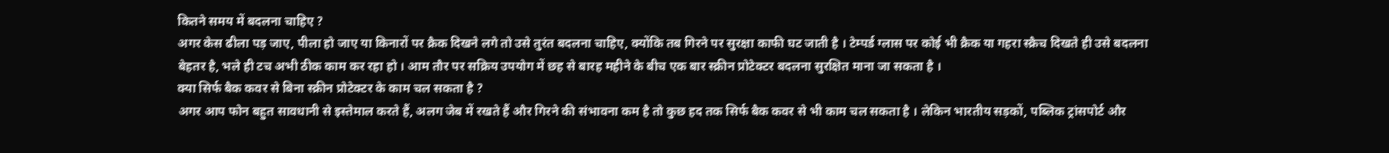कितने समय में बदलना चाहिए ?
अगर केस ढीला पड़ जाए, पीला हो जाए या किनारों पर क्रैक दिखने लगे तो उसे तुरंत बदलना चाहिए, क्योंकि तब गिरने पर सुरक्षा काफी घट जाती है । टेम्पर्ड ग्लास पर कोई भी क्रैक या गहरा स्क्रैच दिखते ही उसे बदलना बेहतर है, भले ही टच अभी ठीक काम कर रहा हो । आम तौर पर सक्रिय उपयोग में छह से बारह महीने के बीच एक बार स्क्रीन प्रोटेक्टर बदलना सुरक्षित माना जा सकता है ।
क्या सिर्फ बैक कवर से बिना स्क्रीन प्रोटेक्टर के काम चल सकता है ?
अगर आप फोन बहुत सावधानी से इस्तेमाल करते हैं, अलग जेब में रखते हैं और गिरने की संभावना कम है तो कुछ हद तक सिर्फ बैक कवर से भी काम चल सकता है । लेकिन भारतीय सड़कों, पब्लिक ट्रांसपोर्ट और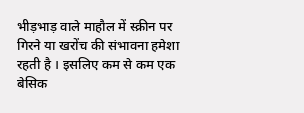भीड़भाड़ वाले माहौल में स्क्रीन पर गिरने या खरोंच की संभावना हमेशा रहती है । इसलिए कम से कम एक बेसिक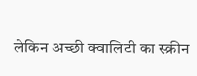लेकिन अच्छी क्वालिटी का स्क्रीन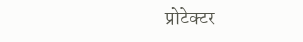प्रोटेक्टर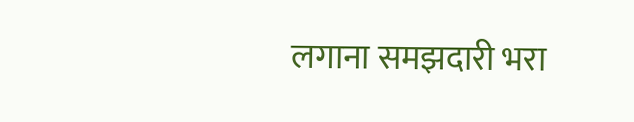लगाना समझदारी भरा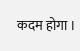कदम होगा ।